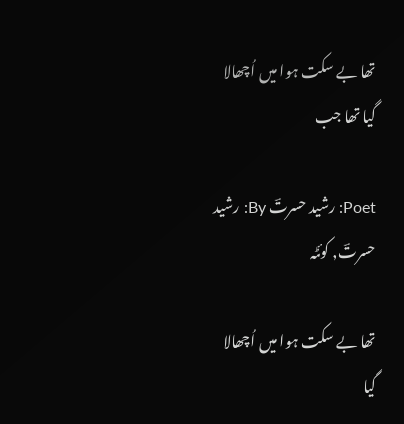تھا بے سکت ہوا میں اُچھالا گیا تھا جب

Poet: رشید حسرتؔ By: رشید حسرتؔ, کوئٹہ

تھا بے سکت ہوا میں اُچھالا گیا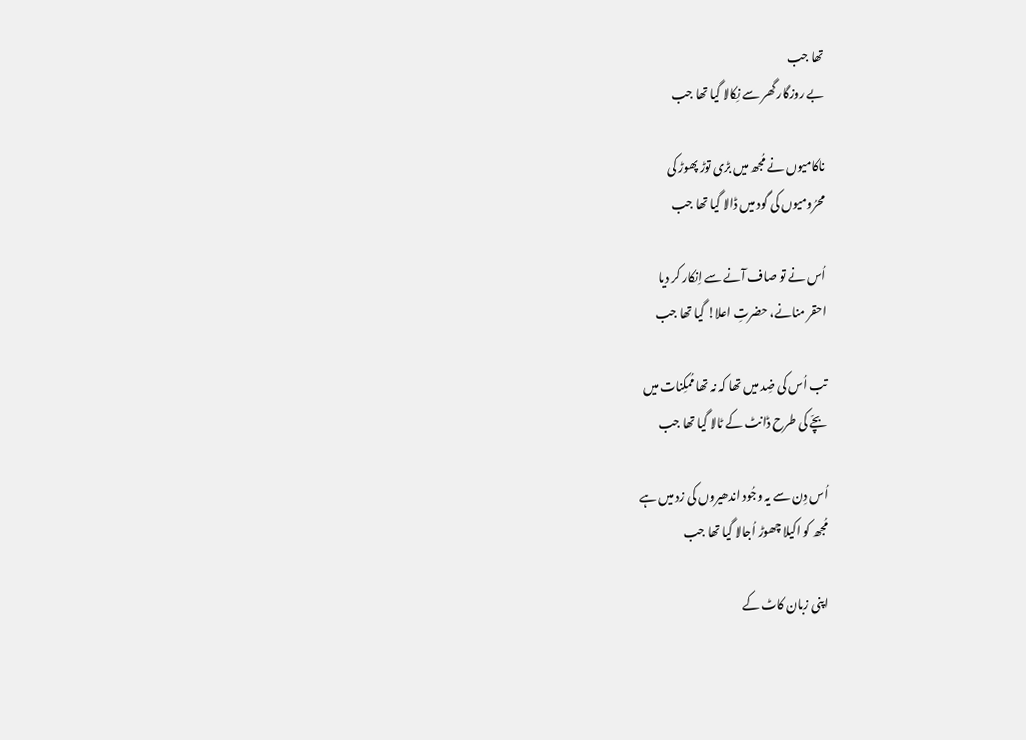تھا جب
بے روزگار گھر سے نِکالا گیا تھا جب

ناکامیوں نے مُجھ میں بڑی توڑ پھوڑ کی
محرُومیوں کی گود میں ڈالا گیا تھا جب

اُس نے تو صاف آنے سے اِنکار کر دیا
احقر منانے، حضرتِ اعلا! گیا تھا جب

تب اُس کی ضِد میں تھا کہ نہ تھا مُمکِنات میں
بچّے کی طرح ڈانٹ کے ٹالا گیا تھا جب

اُس دِن سے یہ وجُود اندھیروں کی زد میں ہے
مُجھ کو اکیلا چھوڑ اُجالا گیا تھا جب

اپنی زبان کاٹ کے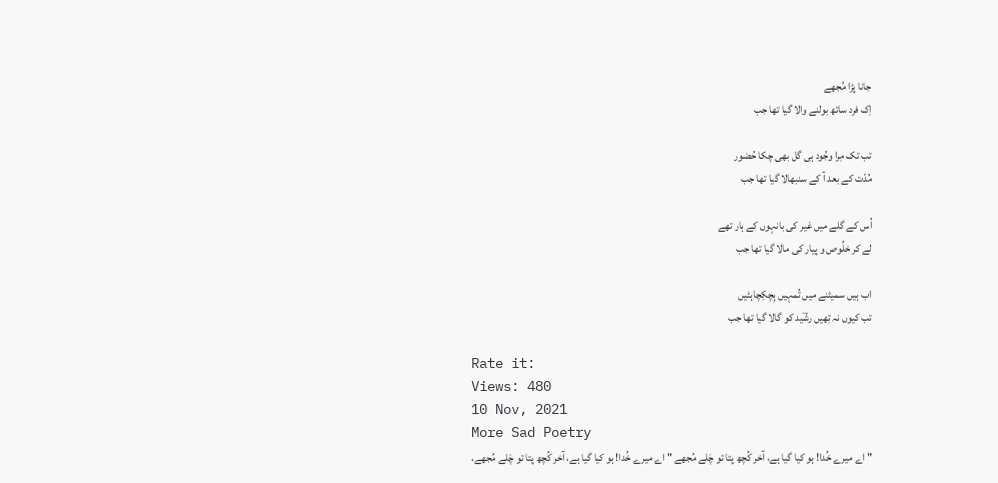جانا پڑا مُجھے
اِک فرد ساتھ بولنے والا گیا تھا جب

تب تک مِرا وجُود ہی گل بھی چکا حُضور
مُدّت کے بعد آ کے سنبھالا گیا تھا جب

اُس کے گلے میں غیر کی بانہوں کے ہار تھے
لے کر خلُوص و پیار کی مالا گیا تھا جب

اب ہیں سمیٹنے میں تُمہیں ہِچکِچاہٹیں
تب کیوں نہ تِھیں رشؔید کو گالا گیا تھا جب

Rate it:
Views: 480
10 Nov, 2021
More Sad Poetry
" اے میرے خُدا! ہو کیا گیا ہے، آخر کُچھ پتا تو چَلے مُجھے " اے میرے خُدا! ہو کیا گیا ہے، آخر کُچھ پتا تو چَلے مُجھے،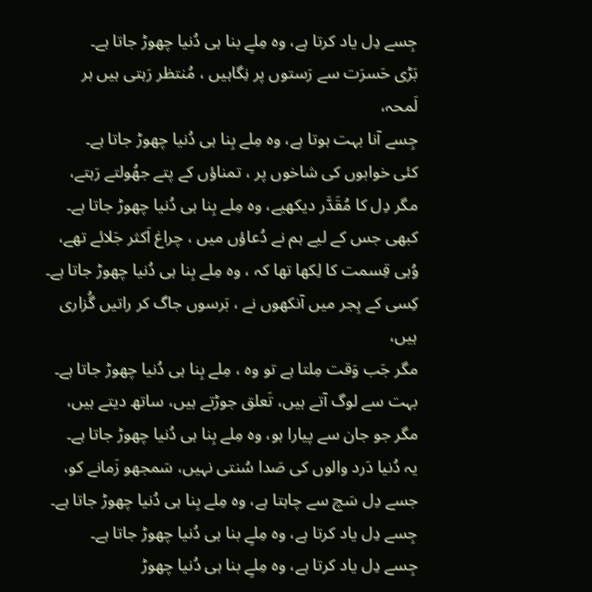جِسے دِل یاد کرتا ہے، وہ مِلےِ بنا ہی دُنیا چھوڑ جاتا ہے۔
بَڑی حَسرَت سے رَستوں پر نِگاہیں ، مُنتظر رَہتی ہیں ہر لَمحہ،
جِسے آنا بہت ہوتا ہے، وہ مِلے بِنا ہی دُنیا چھوڑ جاتا ہے۔
کئی خوابوں کی شاخوں پر ، تمناؤں کے پتے جھُولتے رَہتے،
مگر دِل کا مُقَدَّر دیکھیے، وہ مِلے بِنا ہی دُنیا چھوڑ جاتا ہے۔
کبھی جس کے لیے ہم نے دُعاؤں میں ، چراغ اَکثر جَلائے تھے،
وُہی قِسمت کا لِکھا تھا کہ ، وہ مِلے بِنا ہی دُنیا چھوڑ جاتا ہے۔
کِسی کے ہِجر میں آنکھوں نے ، بَرسوں جاگ کر راتیں گُزاری ہیں،
مگر جَب وَقت مِلتا ہے تو وہ ، مِلے بِنا ہی دُنیا چھوڑ جاتا ہے۔
بہت سے لوگ آتے ہیں، تَعلق جوڑتے ہیں، ساتھ دیتے ہیں،
مگر جو جان سے پیارا ہو، وہ مِلے بِنا ہی دُنیا چھوڑ جاتا ہے۔
یہ دُنیا دَرد والوں کی صَدا سُنتی نہیں، سَمجھو زَمانے کو،
جسے دِل سَچ سے چاہتا ہے، وہ مِلے بِنا ہی دُنیا چھوڑ جاتا ہے۔
جِسے دِل یاد کرتا ہے، وہ مِلےِ بنا ہی دُنیا چھوڑ جاتا ہے۔
جِسے دِل یاد کرتا ہے، وہ مِلےِ بنا ہی دُنیا چھوڑ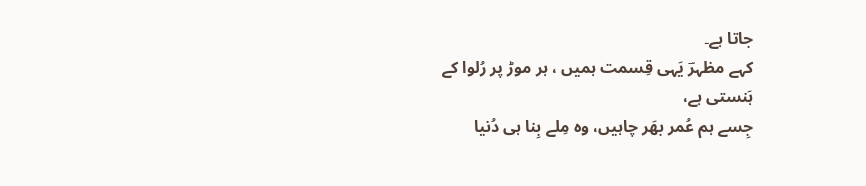جاتا ہے۔
کہے مظہرؔ یَہی قِسمت ہمیں ، ہر موڑ پر رُلوا کے ہَنستی ہے،
جِسے ہم عُمر بھَر چاہیں، وہ مِلے بِنا ہی دُنیا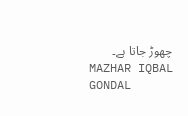چھوڑ جاتا ہے۔
MAZHAR IQBAL GONDAL